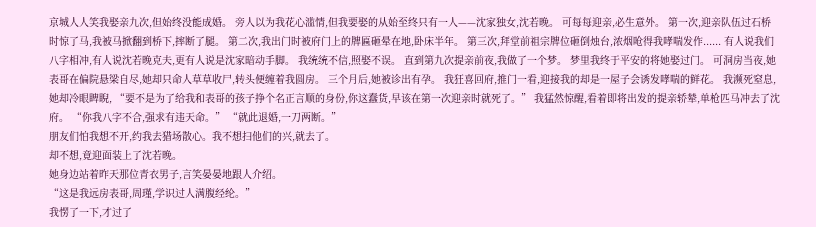京城人人笑我娶亲九次,但始终没能成婚。 旁人以为我花心滥情,但我要娶的从始至终只有一人——沈家独女,沈若晚。 可每每迎亲,必生意外。 第一次,迎亲队伍过石桥时惊了马,我被马掀翻到桥下,摔断了腿。 第二次,我出门时被府门上的牌匾砸晕在地,卧床半年。 第三次,拜堂前祖宗牌位砸倒烛台,浓烟呛得我哮喘发作...... 有人说我们八字相冲,有人说沈若晚克夫,更有人说是沈家暗动手脚。 我统统不信,照娶不误。 直到第九次提亲前夜,我做了一个梦。 梦里我终于平安的将她娶过门。 可洞房当夜,她表哥在偏院悬梁自尽,她却只命人草草收尸,转头便缠着我圆房。 三个月后,她被诊出有孕。 我狂喜回府,推门一看,迎接我的却是一屋子会诱发哮喘的鲜花。 我濒死窒息,她却冷眼睥睨, “要不是为了给我和表哥的孩子挣个名正言顺的身份,你这蠢货,早该在第一次迎亲时就死了。” 我猛然惊醒,看着即将出发的提亲轿辇,单枪匹马冲去了沈府。 “你我八字不合,强求有违天命。” “就此退婚,一刀两断。”
朋友们怕我想不开,约我去猎场散心。我不想扫他们的兴,就去了。
却不想,竟迎面装上了沈若晚。
她身边站着昨天那位青衣男子,言笑晏晏地跟人介绍。
“这是我远房表哥,周瑾,学识过人满腹经纶。”
我愣了一下,才过了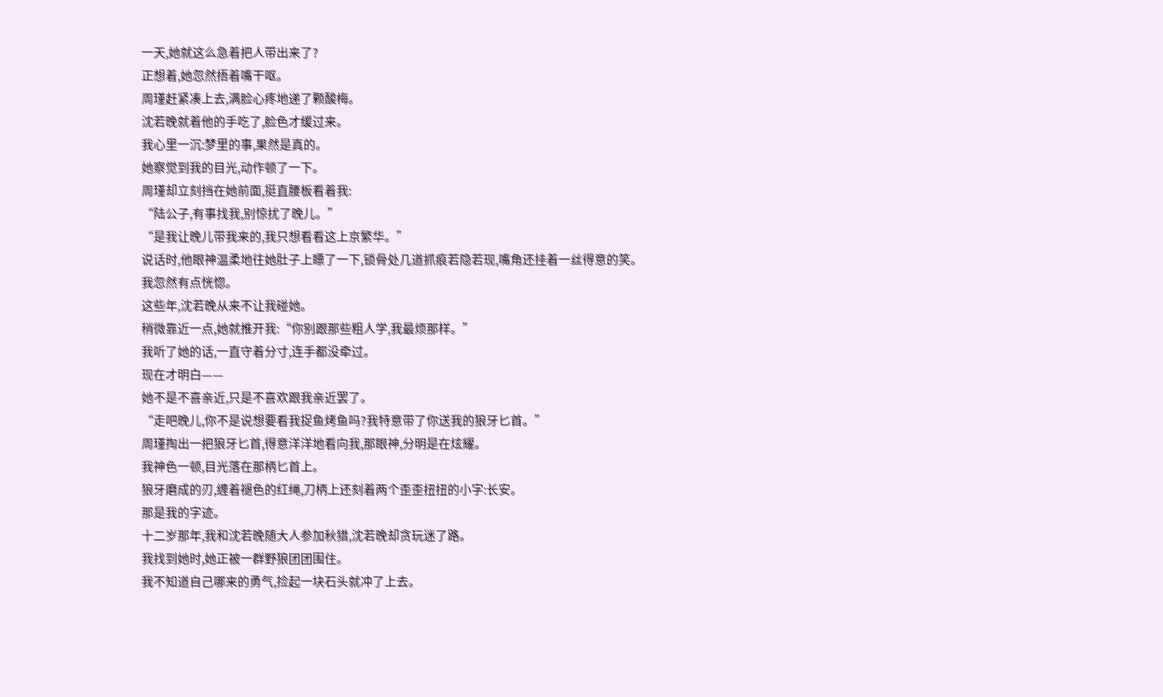一天,她就这么急着把人带出来了?
正想着,她忽然捂着嘴干呕。
周瑾赶紧凑上去,满脸心疼地递了颗酸梅。
沈若晚就着他的手吃了,脸色才缓过来。
我心里一沉:梦里的事,果然是真的。
她察觉到我的目光,动作顿了一下。
周瑾却立刻挡在她前面,挺直腰板看着我:
“陆公子,有事找我,别惊扰了晚儿。”
“是我让晚儿带我来的,我只想看看这上京繁华。”
说话时,他眼神温柔地往她肚子上瞟了一下,锁骨处几道抓痕若隐若现,嘴角还挂着一丝得意的笑。
我忽然有点恍惚。
这些年,沈若晚从来不让我碰她。
稍微靠近一点,她就推开我:“你别跟那些粗人学,我最烦那样。”
我听了她的话,一直守着分寸,连手都没牵过。
现在才明白——
她不是不喜亲近,只是不喜欢跟我亲近罢了。
“走吧晚儿,你不是说想要看我捉鱼烤鱼吗?我特意带了你送我的狼牙匕首。”
周瑾掏出一把狼牙匕首,得意洋洋地看向我,那眼神,分明是在炫耀。
我神色一顿,目光落在那柄匕首上。
狼牙磨成的刃,缠着褪色的红绳,刀柄上还刻着两个歪歪扭扭的小字:长安。
那是我的字迹。
十二岁那年,我和沈若晚随大人参加秋猎,沈若晚却贪玩迷了路。
我找到她时,她正被一群野狼团团围住。
我不知道自己哪来的勇气,捡起一块石头就冲了上去。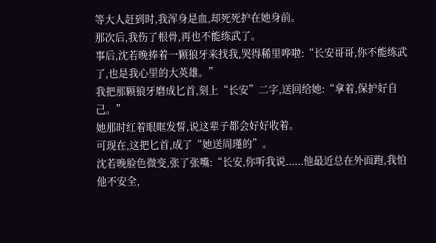等大人赶到时,我浑身是血,却死死护在她身前。
那次后,我伤了根骨,再也不能练武了。
事后,沈若晚捧着一颗狼牙来找我,哭得稀里哗啦:“长安哥哥,你不能练武了,也是我心里的大英雄。”
我把那颗狼牙磨成匕首,刻上“长安”二字,送回给她:“拿着,保护好自己。”
她那时红着眼眶发誓,说这辈子都会好好收着。
可现在,这把匕首,成了“她送周瑾的”。
沈若晚脸色微变,张了张嘴:“长安,你听我说......他最近总在外面跑,我怕他不安全,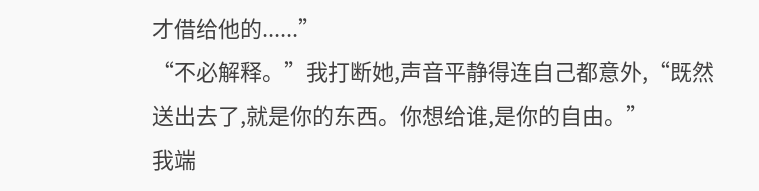才借给他的......”
“不必解释。”我打断她,声音平静得连自己都意外,“既然送出去了,就是你的东西。你想给谁,是你的自由。”
我端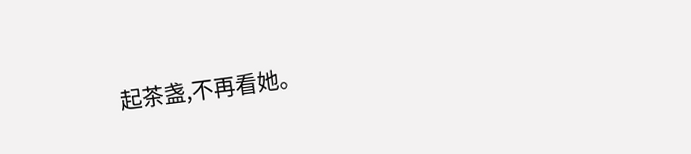起茶盏,不再看她。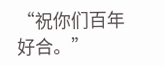“祝你们百年好合。”